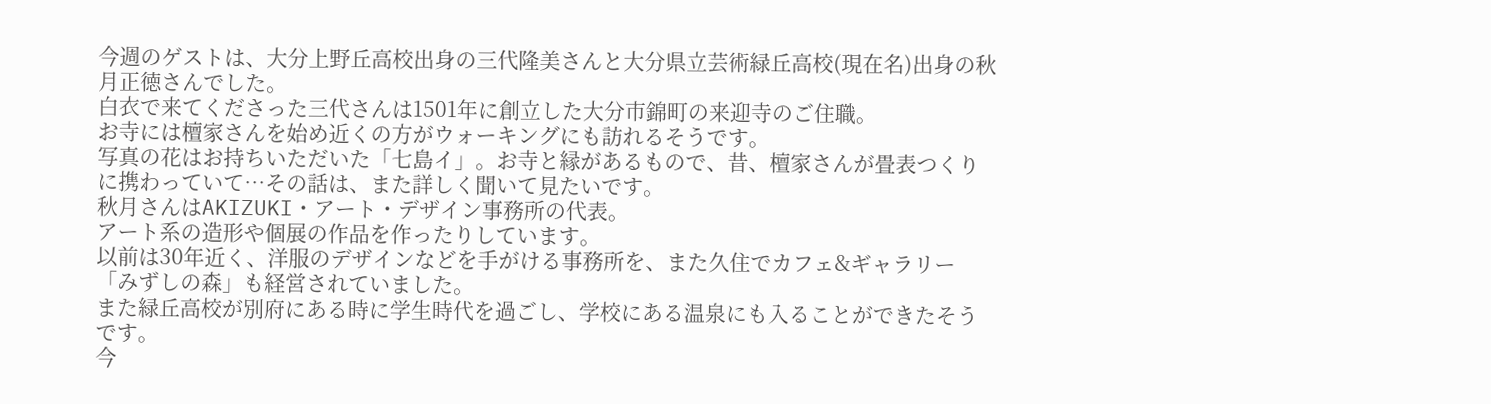今週のゲストは、大分上野丘高校出身の三代隆美さんと大分県立芸術緑丘高校(現在名)出身の秋月正徳さんでした。
白衣で来てくださった三代さんは1501年に創立した大分市錦町の来迎寺のご住職。
お寺には檀家さんを始め近くの方がウォーキングにも訪れるそうです。
写真の花はお持ちいただいた「七島イ」。お寺と縁があるもので、昔、檀家さんが畳表つくりに携わっていて…その話は、また詳しく聞いて見たいです。
秋月さんはAKIZUKI・アート・デザイン事務所の代表。
アート系の造形や個展の作品を作ったりしています。
以前は30年近く、洋服のデザインなどを手がける事務所を、また久住でカフェ&ギャラリー「みずしの森」も経営されていました。
また緑丘高校が別府にある時に学生時代を過ごし、学校にある温泉にも入ることができたそうです。
今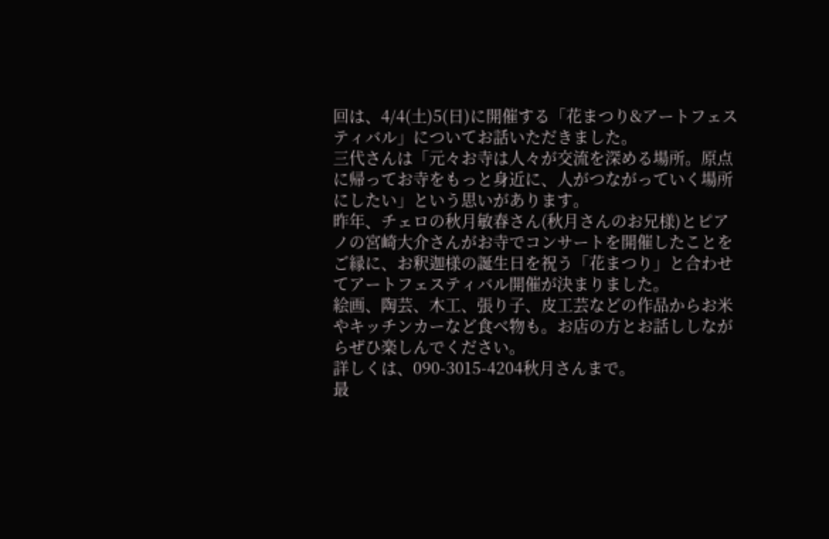回は、4/4(土)5(日)に開催する「花まつり&アートフェスティバル」についてお話いただきました。
三代さんは「元々お寺は人々が交流を深める場所。原点に帰ってお寺をもっと身近に、人がつながっていく場所にしたい」という思いがあります。
昨年、チェロの秋月敏春さん(秋月さんのお兄様)とピアノの宮崎大介さんがお寺でコンサートを開催したことをご縁に、お釈迦様の誕生日を祝う「花まつり」と合わせてアートフェスティバル開催が決まりました。
絵画、陶芸、木工、張り子、皮工芸などの作品からお米やキッチンカーなど食べ物も。お店の方とお話ししながらぜひ楽しんでください。
詳しくは、090-3015-4204秋月さんまで。
最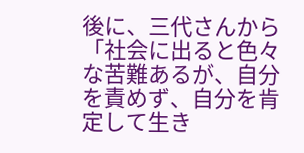後に、三代さんから「社会に出ると色々な苦難あるが、自分を責めず、自分を肯定して生き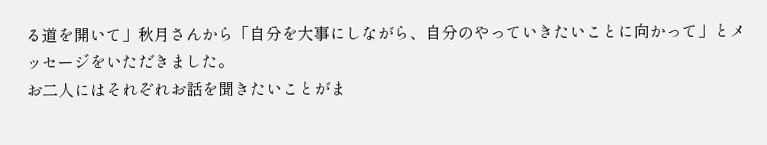る道を開いて」秋月さんから「自分を大事にしながら、自分のやっていきたいことに向かって」とメッセージをいただきました。
お二人にはそれぞれお話を聞きたいことがま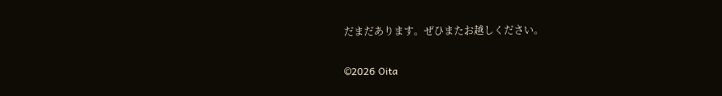だまだあります。ぜひまたお越しください。

©2026 Oita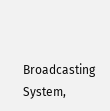Broadcasting System,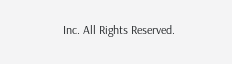Inc. All Rights Reserved.